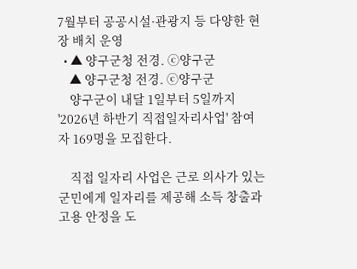7월부터 공공시설·관광지 등 다양한 현장 배치 운영
  • ▲ 양구군청 전경. ⓒ양구군
    ▲ 양구군청 전경. ⓒ양구군
    양구군이 내달 1일부터 5일까지 '2026년 하반기 직접일자리사업' 참여자 169명을 모집한다.

    직접 일자리 사업은 근로 의사가 있는 군민에게 일자리를 제공해 소득 창출과 고용 안정을 도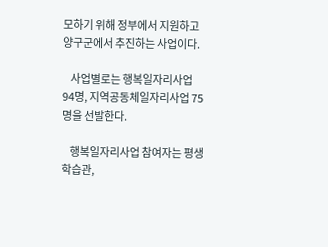모하기 위해 정부에서 지원하고 양구군에서 추진하는 사업이다.

    사업별로는 행복일자리사업 94명, 지역공동체일자리사업 75명을 선발한다.

    행복일자리사업 참여자는 평생학습관,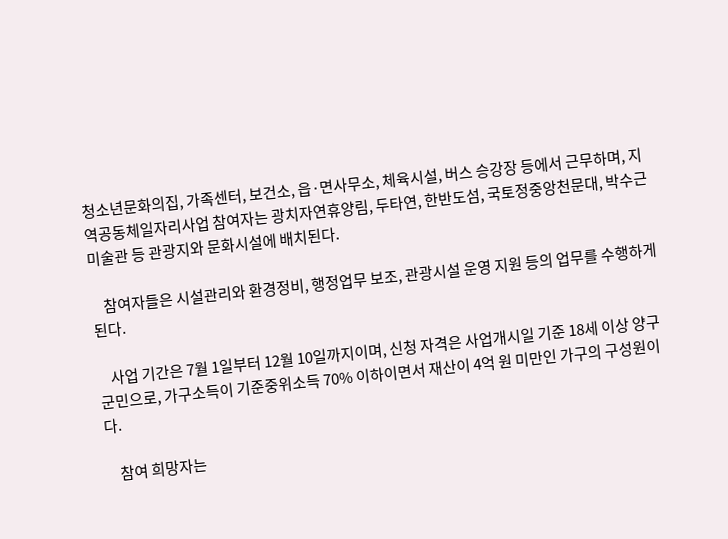청소년문화의집, 가족센터, 보건소, 읍·면사무소, 체육시설, 버스 승강장 등에서 근무하며, 지역공동체일자리사업 참여자는 광치자연휴양림, 두타연, 한반도섬, 국토정중앙천문대, 박수근미술관 등 관광지와 문화시설에 배치된다.

    참여자들은 시설관리와 환경정비, 행정업무 보조, 관광시설 운영 지원 등의 업무를 수행하게 된다.

    사업 기간은 7월 1일부터 12월 10일까지이며, 신청 자격은 사업개시일 기준 18세 이상 양구군민으로, 가구소득이 기준중위소득 70% 이하이면서 재산이 4억 원 미만인 가구의 구성원이다.

    참여 희망자는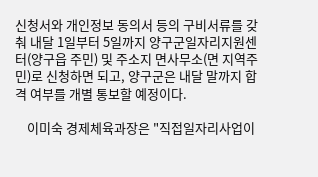신청서와 개인정보 동의서 등의 구비서류를 갖춰 내달 1일부터 5일까지 양구군일자리지원센터(양구읍 주민) 및 주소지 면사무소(면 지역주민)로 신청하면 되고, 양구군은 내달 말까지 합격 여부를 개별 통보할 예정이다.

    이미숙 경제체육과장은 "직접일자리사업이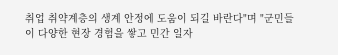취업 취약계층의 생계 안정에 도움이 되길 바란다"며 "군민들이 다양한 현장 경험을 쌓고 민간 일자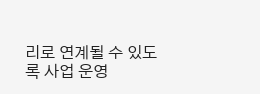리로 연계될 수 있도록 사업 운영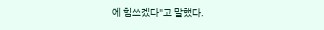에 힘쓰겠다"고 말했다.